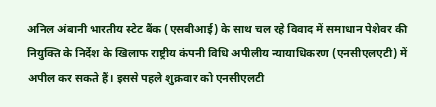अनिल अंबानी भारतीय स्टेट बैंक (एसबीआई) के साथ चल रहे विवाद में समाधान पेशेवर की नियुक्ति के निर्देश के खिलाफ राष्ट्रीय कंपनी विधि अपीलीय न्यायाधिकरण (एनसीएलएटी) में अपील कर सकते हैं। इससे पहले शुक्रवार को एनसीएलटी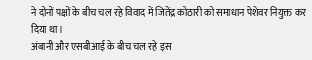ने दोनों पक्षों के बीच चल रहे विवाद में जितेंद्र कोठारी को समाधान पेशेवर नियुक्त कर दिया था।
अंबानी और एसबीआई के बीच चल रहे इस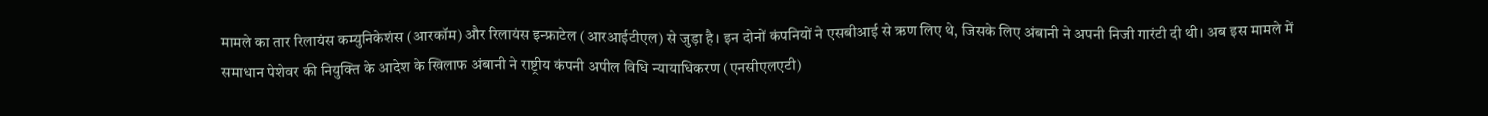मामले का तार रिलायंस कम्युनिकेशंस (आरकॉम) और रिलायंस इन्फ्राटेल (आरआईटीएल) से जुड़ा है। इन दोनों कंपनियों ने एसबीआई से ऋण लिए थे, जिसके लिए अंबानी ने अपनी निजी गारंटी दी थी। अब इस मामले में समाधान पेशेवर की नियुक्ति के आदेश के खिलाफ अंबानी ने राष्ट्रीय कंपनी अपील विधि न्यायाधिकरण (एनसीएलएटी)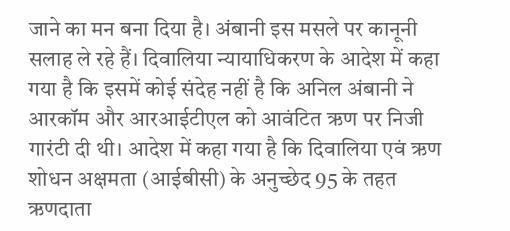जाने का मन बना दिया है। अंबानी इस मसले पर कानूनी सलाह ले रहे हैं। दिवालिया न्यायाधिकरण के आदेश में कहा गया है कि इसमें कोई संदेह नहीं है कि अनिल अंबानी ने आरकॉम और आरआईटीएल को आवंटित ऋण पर निजी गारंटी दी थी। आदेश में कहा गया है कि दिवालिया एवं ऋण शोधन अक्षमता (आईबीसी) के अनुच्छेद 95 के तहत ऋणदाता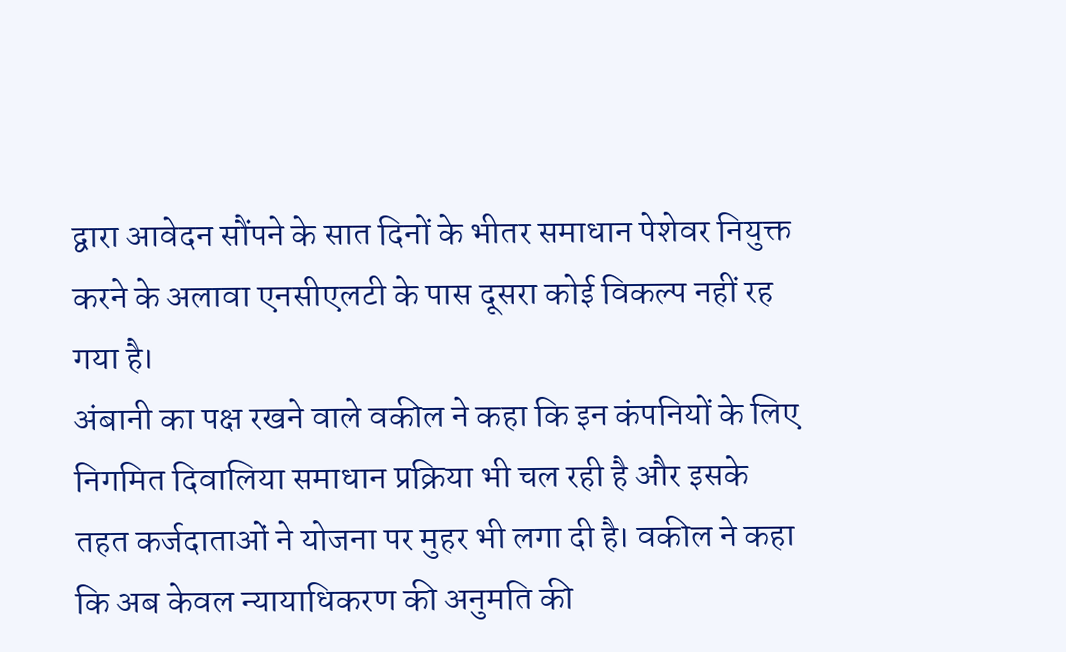द्वारा आवेदन सौंपने के सात दिनों के भीतर समाधान पेशेवर नियुक्त करने के अलावा एनसीएलटी के पास दूसरा कोई विकल्प नहीं रह गया है।
अंबानी का पक्ष रखने वाले वकील ने कहा कि इन कंपनियों के लिए निगमित दिवालिया समाधान प्रक्रिया भी चल रही है और इसके तहत कर्जदाताओं ने योजना पर मुहर भी लगा दी है। वकील ने कहा कि अब केवल न्यायाधिकरण की अनुमति की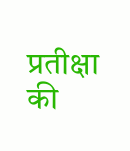प्रतीक्षा की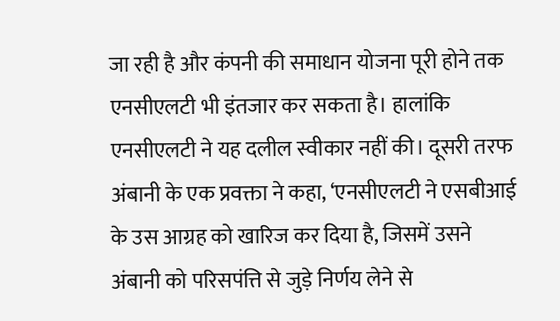जा रही है और कंपनी की समाधान योजना पूरी होने तक एनसीएलटी भी इंतजार कर सकता है। हालांकि एनसीएलटी ने यह दलील स्वीकार नहीं की। दूसरी तरफ अंबानी के एक प्रवक्ता ने कहा, ‘एनसीएलटी ने एसबीआई के उस आग्रह को खारिज कर दिया है, जिसमें उसने अंबानी को परिसपंत्ति से जुड़े निर्णय लेने से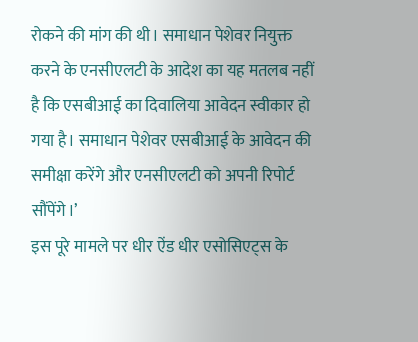रोकने की मांग की थी। समाधान पेशेवर नियुक्त करने के एनसीएलटी के आदेश का यह मतलब नहीं है कि एसबीआई का दिवालिया आवेदन स्वीकार हो गया है। समाधान पेशेवर एसबीआई के आवेदन की समीक्षा करेंगे और एनसीएलटी को अपनी रिपोर्ट सौंपेंगे।’
इस पूरे मामले पर धीर ऐंड धीर एसोसिएट्स के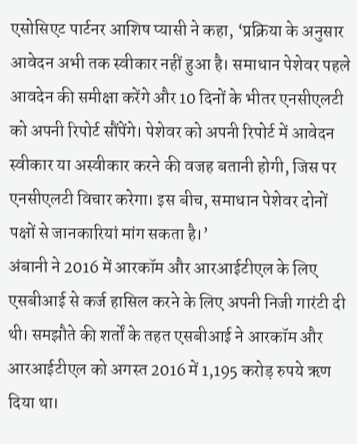एसोसिएट पार्टनर आशिष प्यासी ने कहा, ‘प्रक्रिया के अनुसार आवेदन अभी तक स्वीकार नहीं हुआ है। समाधान पेशेवर पहले आवदेन की समीक्षा करेंगे और 10 दिनों के भीतर एनसीएलटी को अपनी रिपोर्ट सौंपेंगे। पेशेवर को अपनी रिपोर्ट में आवेदन स्वीकार या अस्वीकार करने की वजह बतानी होगी, जिस पर एनसीएलटी विचार करेगा। इस बीच, समाधान पेशेवर दोनों पक्षों से जानकारियां मांग सकता है।’
अंबानी ने 2016 में आरकॉम और आरआईटीएल के लिए एसबीआई से कर्ज हासिल करने के लिए अपनी निजी गारंटी दी थी। समझौते की शर्तों के तहत एसबीआई ने आरकॉम और आरआईटीएल को अगस्त 2016 में 1,195 करोड़ रुपये ऋण दिया था।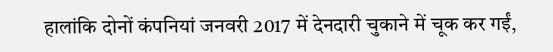हालांकि दोनों कंपनियां जनवरी 2017 में देनदारी चुकाने में चूक कर गईं,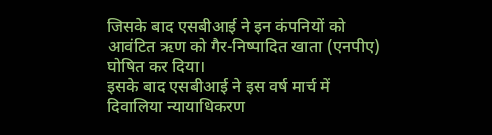जिसके बाद एसबीआई ने इन कंपनियों को आवंटित ऋण को गैर-निष्पादित खाता (एनपीए) घोषित कर दिया।
इसके बाद एसबीआई ने इस वर्ष मार्च में दिवालिया न्यायाधिकरण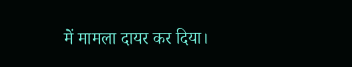में मामला दायर कर दिया।